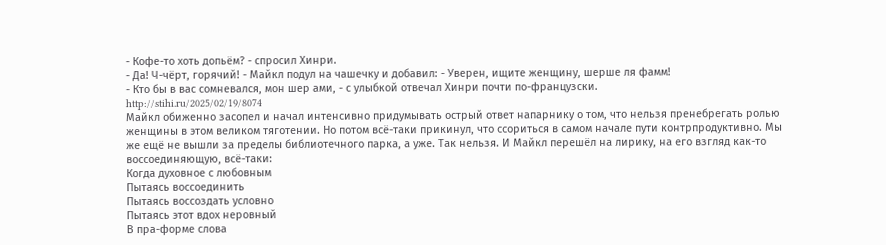- Кофе-то хоть допьём? - спросил Хинри.
- Да! Ч-чёрт, горячий! - Майкл подул на чашечку и добавил: - Уверен, ищите женщину, шерше ля фамм!
- Кто бы в вас сомневался, мон шер ами, - с улыбкой отвечал Хинри почти по-французски.
http://stihi.ru/2025/02/19/8074
Майкл обиженно засопел и начал интенсивно придумывать острый ответ напарнику о том, что нельзя пренебрегать ролью женщины в этом великом тяготении. Но потом всё-таки прикинул, что ссориться в самом начале пути контрпродуктивно. Мы же ещё не вышли за пределы библиотечного парка, а уже. Так нельзя. И Майкл перешёл на лирику, на его взгляд как-то воссоединяющую, всё-таки:
Когда духовное с любовным
Пытаясь воссоединить
Пытаясь воссоздать условно
Пытаясь этот вдох неровный
В пра-форме слова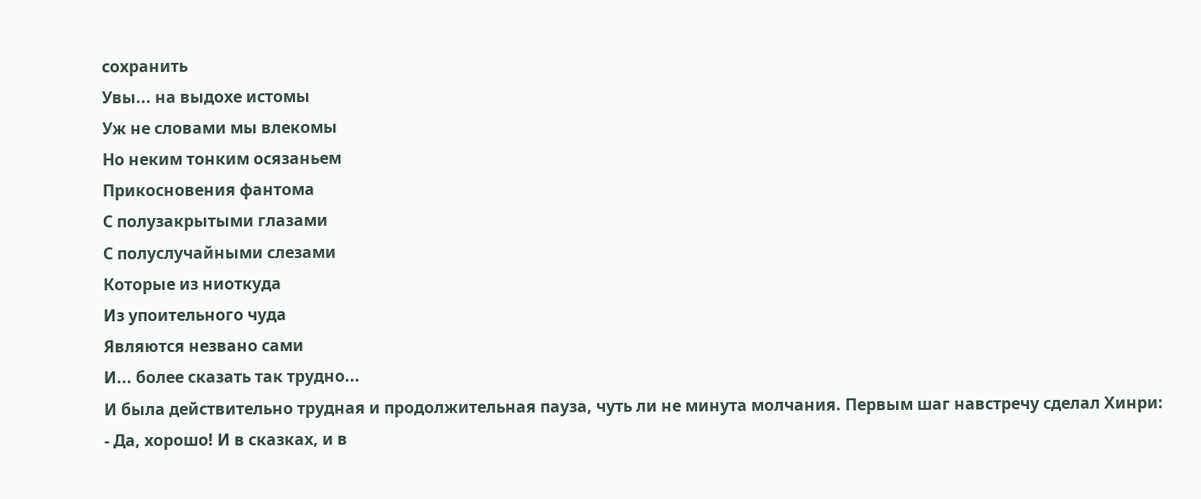сохранить
Увы... на выдохе истомы
Уж не словами мы влекомы
Но неким тонким осязаньем
Прикосновения фантома
С полузакрытыми глазами
С полуслучайными слезами
Которые из ниоткуда
Из упоительного чуда
Являются незвано сами
И... более сказать так трудно...
И была действительно трудная и продолжительная пауза, чуть ли не минута молчания. Первым шаг навстречу сделал Хинри:
- Да, хорошо! И в сказках, и в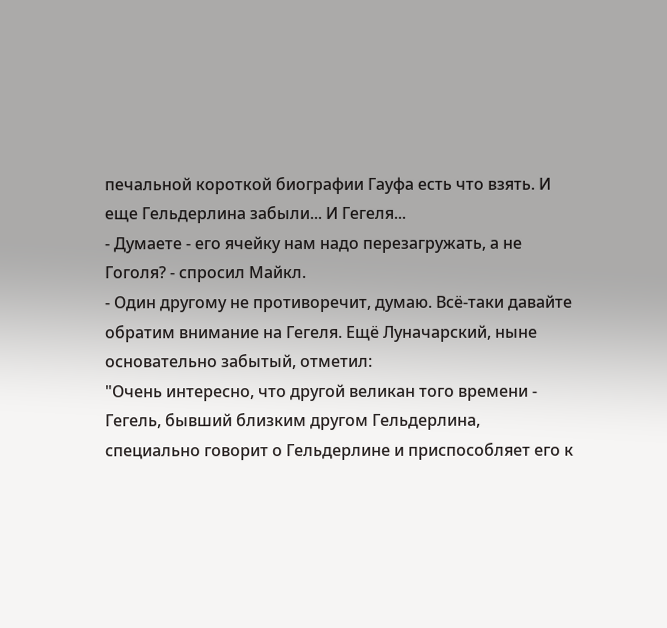печальной короткой биографии Гауфа есть что взять. И еще Гельдерлина забыли... И Гегеля...
- Думаете - его ячейку нам надо перезагружать, а не Гоголя? - спросил Майкл.
- Один другому не противоречит, думаю. Всё-таки давайте обратим внимание на Гегеля. Ещё Луначарский, ныне основательно забытый, отметил:
"Очень интересно, что другой великан того времени - Гегель, бывший близким другом Гельдерлина, специально говорит о Гельдерлине и приспособляет его к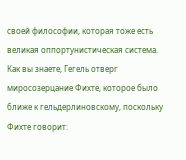своей философии, которая тоже есть великая оппортунистическая система. Как вы знаете, Гегель отверг миросозерцание Фихте, которое было ближе к гельдерлиновскому, поскольку Фихте говорит: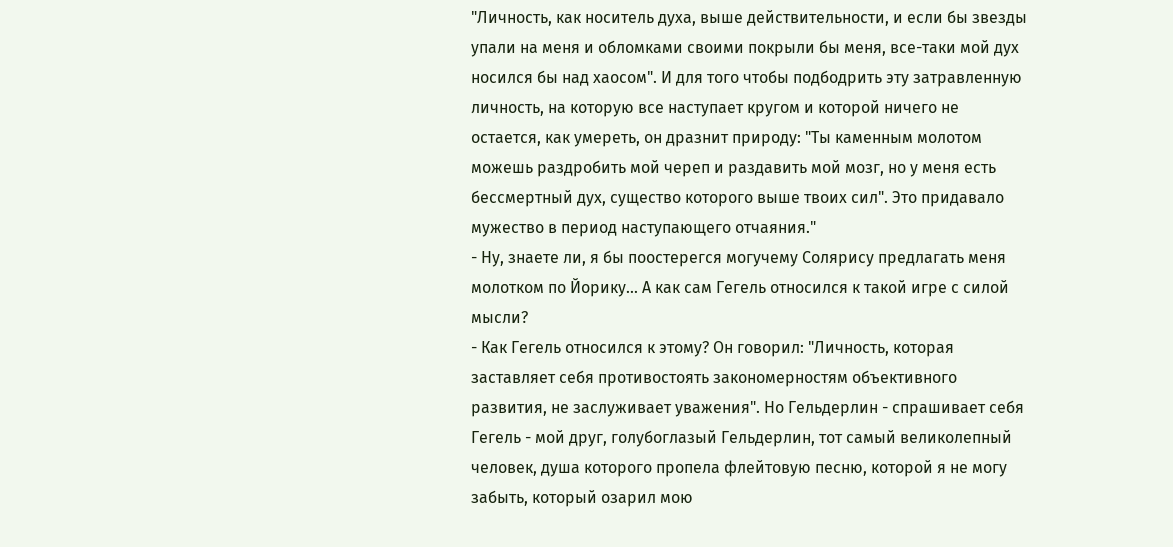"Личность, как носитель духа, выше действительности, и если бы звезды упали на меня и обломками своими покрыли бы меня, все-таки мой дух носился бы над хаосом". И для того чтобы подбодрить эту затравленную личность, на которую все наступает кругом и которой ничего не остается, как умереть, он дразнит природу: "Ты каменным молотом можешь раздробить мой череп и раздавить мой мозг, но у меня есть бессмертный дух, существо которого выше твоих сил". Это придавало мужество в период наступающего отчаяния."
- Ну, знаете ли, я бы поостерегся могучему Солярису предлагать меня молотком по Йорику... А как сам Гегель относился к такой игре с силой мысли?
- Как Гегель относился к этому? Он говорил: "Личность, которая заставляет себя противостоять закономерностям объективного развития, не заслуживает уважения". Но Гельдерлин - спрашивает себя Гегель - мой друг, голубоглазый Гельдерлин, тот самый великолепный человек, душа которого пропела флейтовую песню, которой я не могу забыть, который озарил мою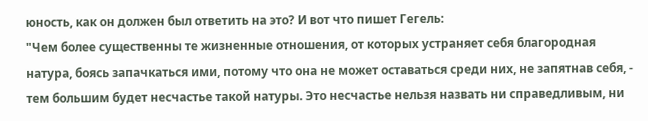юность, как он должен был ответить на это? И вот что пишет Гегель:
"Чем более существенны те жизненные отношения, от которых устраняет себя благородная натура, боясь запачкаться ими, потому что она не может оставаться среди них, не запятнав себя, - тем большим будет несчастье такой натуры. Это несчастье нельзя назвать ни справедливым, ни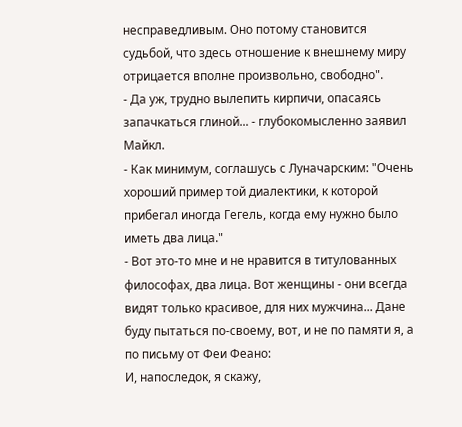несправедливым. Оно потому становится судьбой, что здесь отношение к внешнему миру отрицается вполне произвольно, свободно".
- Да уж, трудно вылепить кирпичи, опасаясь запачкаться глиной... - глубокомысленно заявил Майкл.
- Как минимум, соглашусь с Луначарским: "Очень хороший пример той диалектики, к которой прибегал иногда Гегель, когда ему нужно было иметь два лица."
- Вот это-то мне и не нравится в титулованных философах, два лица. Вот женщины - они всегда видят только красивое, для них мужчина... Дане буду пытаться по-своему, вот, и не по памяти я, а по письму от Феи Феано:
И, напоследок, я скажу,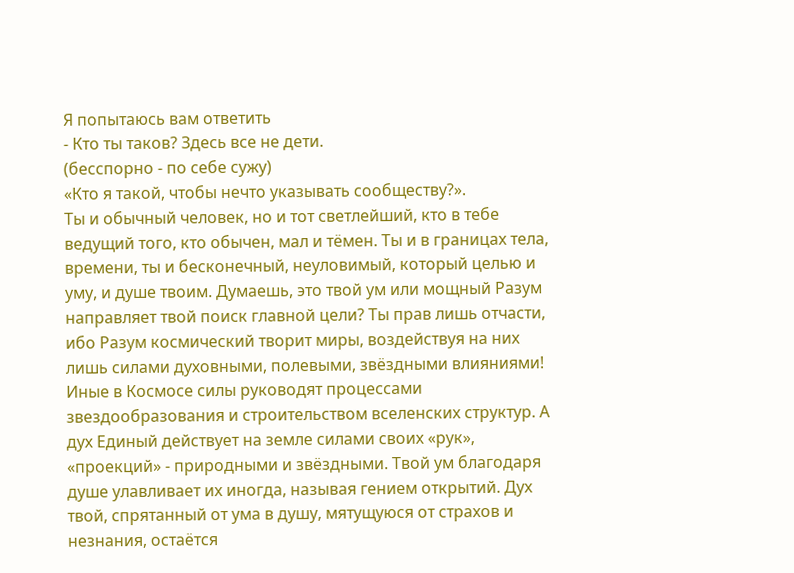Я попытаюсь вам ответить
- Кто ты таков? Здесь все не дети.
(бесспорно - по себе сужу)
«Кто я такой, чтобы нечто указывать сообществу?».
Ты и обычный человек, но и тот светлейший, кто в тебе ведущий того, кто обычен, мал и тёмен. Ты и в границах тела, времени, ты и бесконечный, неуловимый, который целью и уму, и душе твоим. Думаешь, это твой ум или мощный Разум направляет твой поиск главной цели? Ты прав лишь отчасти, ибо Разум космический творит миры, воздействуя на них лишь силами духовными, полевыми, звёздными влияниями! Иные в Космосе силы руководят процессами звездообразования и строительством вселенских структур. А дух Единый действует на земле силами своих «рук», «проекций» - природными и звёздными. Твой ум благодаря душе улавливает их иногда, называя гением открытий. Дух твой, спрятанный от ума в душу, мятущуюся от страхов и незнания, остаётся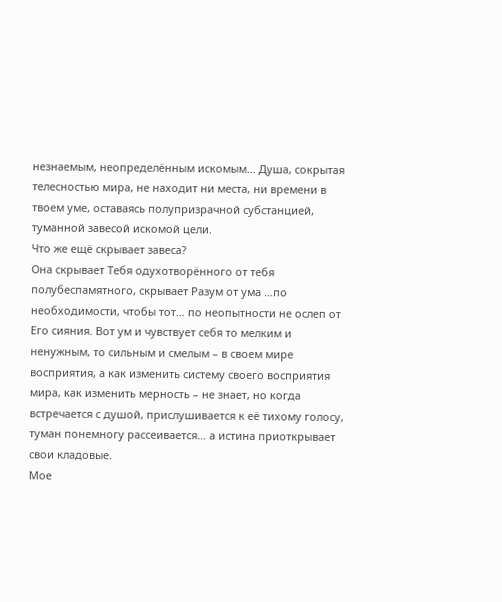незнаемым, неопределённым искомым... Душа, сокрытая телесностью мира, не находит ни места, ни времени в твоем уме, оставаясь полупризрачной субстанцией, туманной завесой искомой цели.
Что же ещё скрывает завеса?
Она скрывает Тебя одухотворённого от тебя полубеспамятного, скрывает Разум от ума …по необходимости, чтобы тот… по неопытности не ослеп от Его сияния. Вот ум и чувствует себя то мелким и ненужным, то сильным и смелым – в своем мире восприятия, а как изменить систему своего восприятия мира, как изменить мерность – не знает, но когда встречается с душой, прислушивается к её тихому голосу, туман понемногу рассеивается… а истина приоткрывает свои кладовые.
Мое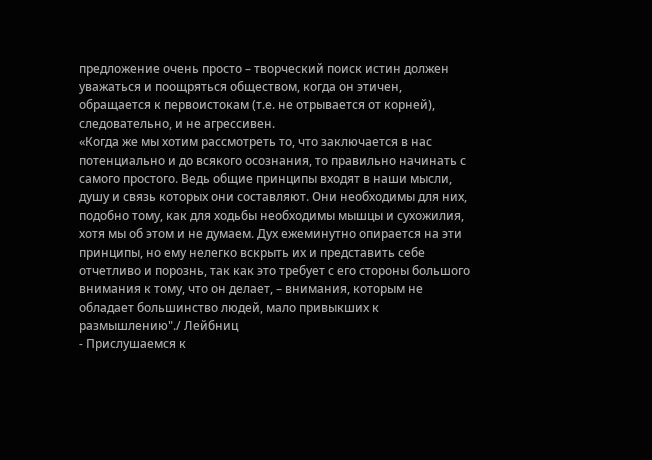предложение очень просто – творческий поиск истин должен уважаться и поощряться обществом, когда он этичен, обращается к первоистокам (т.е. не отрывается от корней), следовательно, и не агрессивен.
«Когда же мы хотим рассмотреть то, что заключается в нас потенциально и до всякого осознания, то правильно начинать с самого простого. Ведь общие принципы входят в наши мысли, душу и связь которых они составляют. Они необходимы для них, подобно тому, как для ходьбы необходимы мышцы и сухожилия, хотя мы об этом и не думаем. Дух ежеминутно опирается на эти принципы, но ему нелегко вскрыть их и представить себе отчетливо и порознь, так как это требует с его стороны большого внимания к тому, что он делает, – внимания, которым не обладает большинство людей, мало привыкших к размышлению"./ Лейбниц
- Прислушаемся к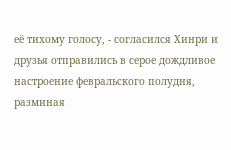её тихому голосу, - согласился Хинри и друзья отправились в серое дождливое настроение февральского полудня, разминая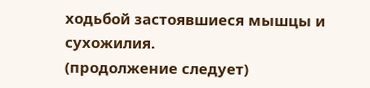ходьбой застоявшиеся мышцы и сухожилия.
(продолжение следует)